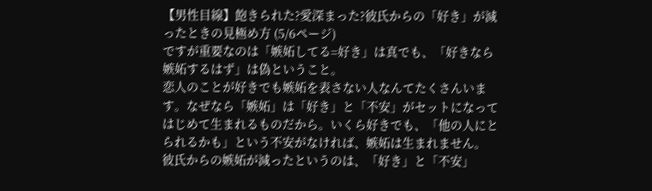【男性目線】飽きられた?愛深まった?彼氏からの「好き」が減ったときの見極め方 (5/6ページ)
ですが重要なのは「嫉妬してる=好き」は真でも、「好きなら嫉妬するはず」は偽ということ。
恋人のことが好きでも嫉妬を表さない人なんてたくさんいます。なぜなら「嫉妬」は「好き」と「不安」がセットになってはじめて生まれるものだから。いくら好きでも、「他の人にとられるかも」という不安がなければ、嫉妬は生まれません。
彼氏からの嫉妬が減ったというのは、「好き」と「不安」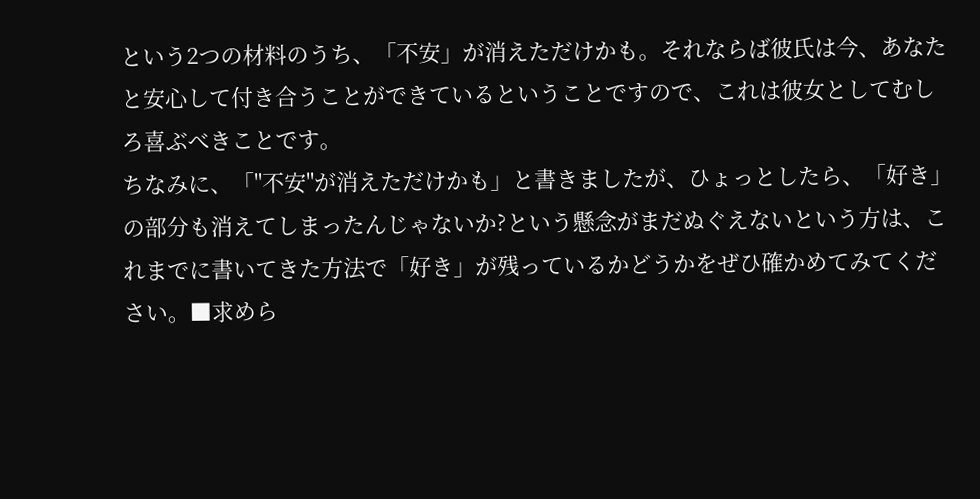という2つの材料のうち、「不安」が消えただけかも。それならば彼氏は今、あなたと安心して付き合うことができているということですので、これは彼女としてむしろ喜ぶべきことです。
ちなみに、「"不安"が消えただけかも」と書きましたが、ひょっとしたら、「好き」の部分も消えてしまったんじゃないか?という懸念がまだぬぐえないという方は、これまでに書いてきた方法で「好き」が残っているかどうかをぜひ確かめてみてください。■求めら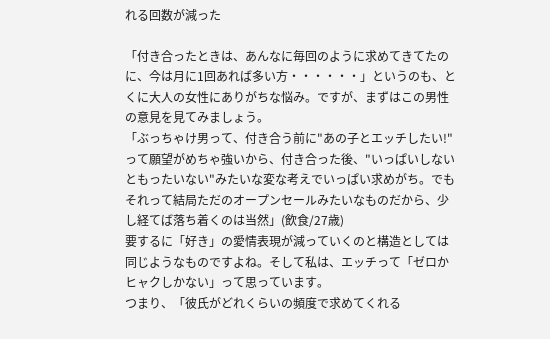れる回数が減った

「付き合ったときは、あんなに毎回のように求めてきてたのに、今は月に1回あれば多い方・・・・・・」というのも、とくに大人の女性にありがちな悩み。ですが、まずはこの男性の意見を見てみましょう。
「ぶっちゃけ男って、付き合う前に"あの子とエッチしたい!"って願望がめちゃ強いから、付き合った後、"いっぱいしないともったいない"みたいな変な考えでいっぱい求めがち。でもそれって結局ただのオープンセールみたいなものだから、少し経てば落ち着くのは当然」(飲食/27歳)
要するに「好き」の愛情表現が減っていくのと構造としては同じようなものですよね。そして私は、エッチって「ゼロかヒャクしかない」って思っています。
つまり、「彼氏がどれくらいの頻度で求めてくれる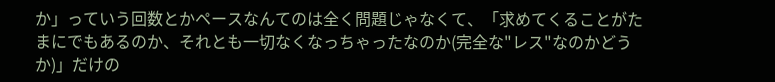か」っていう回数とかペースなんてのは全く問題じゃなくて、「求めてくることがたまにでもあるのか、それとも一切なくなっちゃったなのか(完全な"レス"なのかどうか)」だけの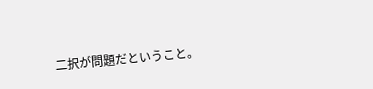二択が問題だということ。